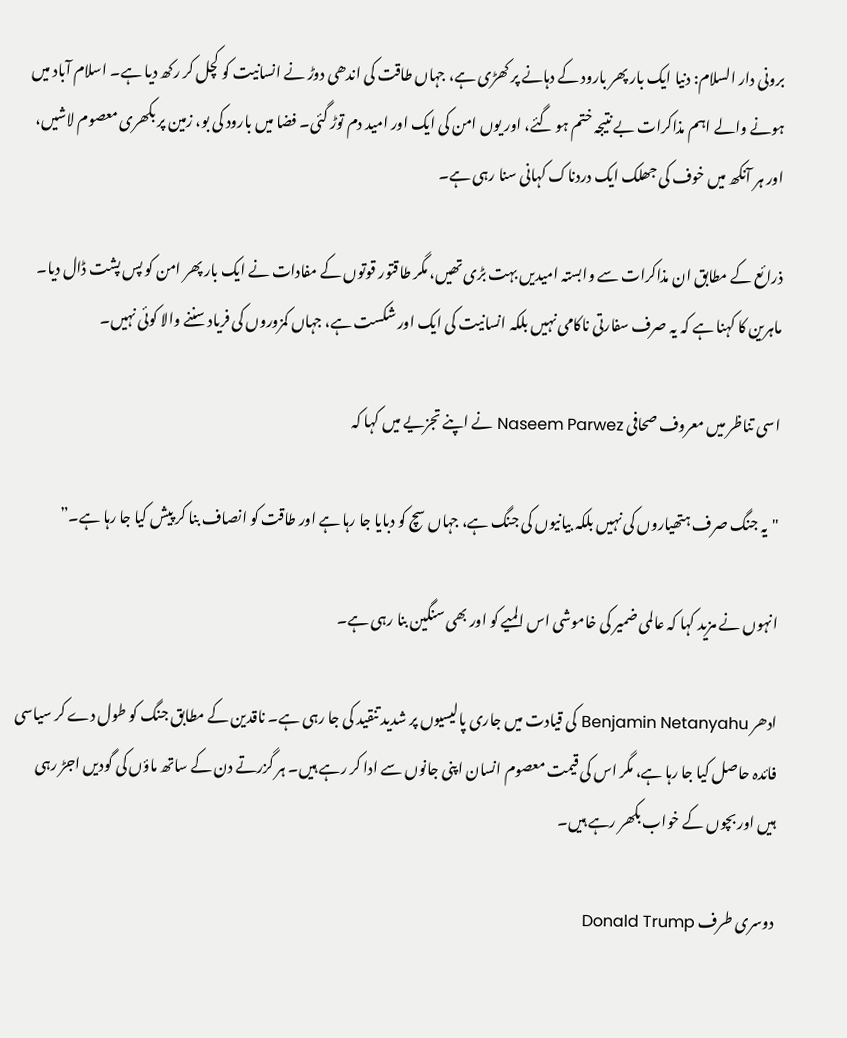برونی دار السلام: دنیا ایک بار پھر بارود کے دہانے پر کھڑی ہے، جہاں طاقت کی اندھی دوڑ نے انسانیت کو کچل کر رکھ دیا ہے۔ اسلام آباد میں ہونے والے اہم مذاکرات بے نتیجہ ختم ہو گئے، اور یوں امن کی ایک اور امید دم توڑ گئی۔ فضا میں بارود کی بو، زمین پر بکھری معصوم لاشیں، اور ہر آنکھ میں خوف کی جھلک ایک دردناک کہانی سنا رہی ہے۔

ذرائع کے مطابق ان مذاکرات سے وابستہ امیدیں بہت بڑی تھیں، مگر طاقتور قوتوں کے مفادات نے ایک بار پھر امن کو پس پشت ڈال دیا۔ ماہرین کا کہنا ہے کہ یہ صرف سفارتی ناکامی نہیں بلکہ انسانیت کی ایک اور شکست ہے، جہاں کمزوروں کی فریاد سننے والا کوئی نہیں۔

اسی تناظر میں معروف صحافی Naseem Parwez نے اپنے تجزیے میں کہا کہ

"یہ جنگ صرف ہتھیاروں کی نہیں بلکہ بیانیوں کی جنگ ہے، جہاں سچ کو دبایا جا رہا ہے اور طاقت کو انصاف بنا کر پیش کیا جا رہا ہے۔”

انہوں نے مزید کہا کہ عالمی ضمیر کی خاموشی اس المیے کو اور بھی سنگین بنا رہی ہے۔

ادھر Benjamin Netanyahu کی قیادت میں جاری پالیسیوں پر شدید تنقید کی جا رہی ہے۔ ناقدین کے مطابق جنگ کو طول دے کر سیاسی فائدہ حاصل کیا جا رہا ہے، مگر اس کی قیمت معصوم انسان اپنی جانوں سے ادا کر رہے ہیں۔ ہر گزرتے دن کے ساتھ ماؤں کی گودیں اجڑ رہی ہیں اور بچوں کے خواب بکھر رہے ہیں۔

دوسری طرف Donald Trump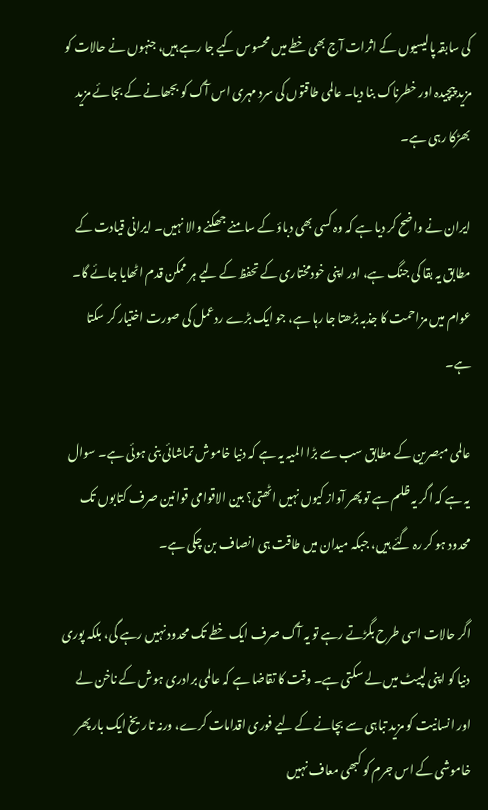کی سابقہ پالیسیوں کے اثرات آج بھی خطے میں محسوس کیے جا رہے ہیں، جنہوں نے حالات کو مزید پیچیدہ اور خطرناک بنا دیا۔ عالمی طاقتوں کی سرد مہری اس آگ کو بجھانے کے بجائے مزید بھڑکا رہی ہے۔

ایران نے واضح کر دیا ہے کہ وہ کسی بھی دباؤ کے سامنے جھکنے والا نہیں۔ ایرانی قیادت کے مطابق یہ بقا کی جنگ ہے، اور اپنی خودمختاری کے تحفظ کے لیے ہر ممکن قدم اٹھایا جائے گا۔ عوام میں مزاحمت کا جذبہ بڑھتا جا رہا ہے، جو ایک بڑے ردعمل کی صورت اختیار کر سکتا ہے۔

عالمی مبصرین کے مطابق سب سے بڑا المیہ یہ ہے کہ دنیا خاموش تماشائی بنی ہوئی ہے۔ سوال یہ ہے کہ اگر یہ ظلم ہے تو پھر آواز کیوں نہیں اٹھتی؟ بین الاقوامی قوانین صرف کتابوں تک محدود ہو کر رہ گئے ہیں، جبکہ میدان میں طاقت ہی انصاف بن چکی ہے۔

اگر حالات اسی طرح بگڑتے رہے تو یہ آگ صرف ایک خطے تک محدود نہیں رہے گی، بلکہ پوری دنیا کو اپنی لپیٹ میں لے سکتی ہے۔ وقت کا تقاضا ہے کہ عالمی برادری ہوش کے ناخن لے اور انسانیت کو مزید تباہی سے بچانے کے لیے فوری اقدامات کرے، ورنہ تاریخ ایک بار پھر خاموشی کے اس جرم کو کبھی معاف نہیں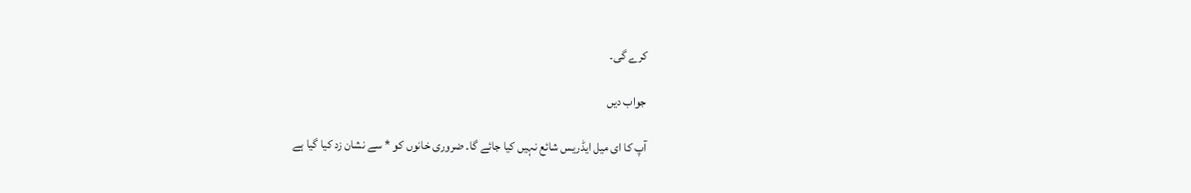کرے گی۔

جواب دیں

آپ کا ای میل ایڈریس شائع نہیں کیا جائے گا۔ ضروری خانوں کو * سے نشان زد کیا گیا ہے